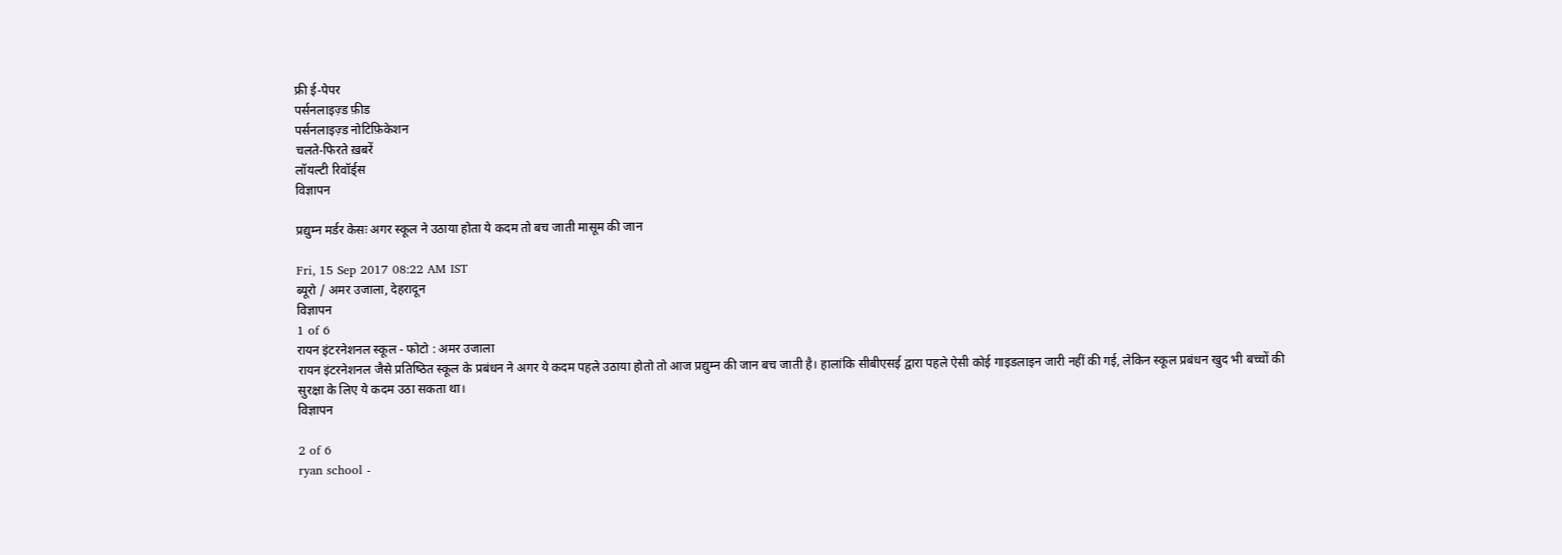फ्री ई-पेपर
पर्सनलाइज़्ड फ़ीड
पर्सनलाइज़्ड नोटिफ़िकेशन
चलते-फिरते ख़बरें
लॉयल्टी रिवॉर्ड्स
विज्ञापन

प्रद्युम्न मर्डर केसः अगर स्कूल ने उठाया होता ये कदम तो बच जाती मासूम की जान

Fri, 15 Sep 2017 08:22 AM IST
ब्यूरो / अमर उजाला, देहरादून
विज्ञापन
1 of 6
रायन इंटरनेशनल स्कूल - फोटो : अमर उजाला
रायन इंटरनेशनल जैसे प्रतिष्‍ठित स्कूल के प्रबंधन ने अगर ये कदम पहले उठाया होतो तो आज प्रद्युम्न की जान बच जाती है। हालांकि सीबीएसई द्वारा पहले ऐसी कोई गाइडलाइन जारी नहीं की गई, लेकिन स्कूल प्रबंधन खुद भी बच्चों की सुरक्षा के लिए ये कदम उठा सकता ‌था।
विज्ञापन

2 of 6
ryan school -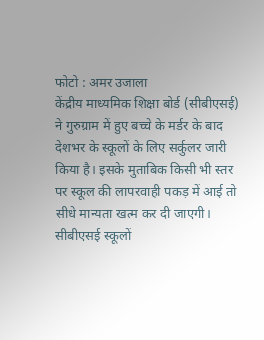फोटो : अमर उजाला
केंद्रीय माध्यमिक शिक्षा बोर्ड (सीबीएसई) ने गुरुग्राम में हुए बच्चे के मर्डर के बाद देशभर के स्कूलों के लिए सर्कुलर जारी किया है। इसके मुताबिक किसी भी स्तर पर स्कूल की लापरवाही पकड़ में आई तो सीधे मान्यता खत्म कर दी जाएगी। सीबीएसई स्कूलों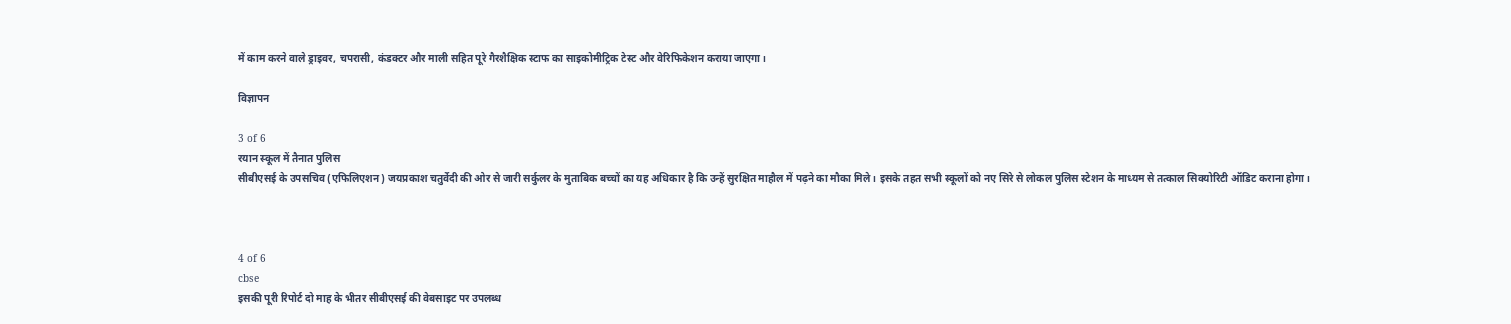में काम करने वाले ड्राइवर, चपरासी, कंडक्टर और माली सहित पूरे गैरशैक्षिक स्टाफ का साइकोमीट्रिक टेस्ट और वेरिफिकेशन कराया जाएगा।

विज्ञापन

3 of 6
रयान स्कूल में तैनात पुलिस
सीबीएसई के उपसचिव (एफिलिएशन) जयप्रकाश चतुर्वेदी की ओर से जारी सर्कुलर के मुताबिक बच्चों का यह अधिकार है कि उन्हें सुरक्षित माहौल में पढ़ने का मौका मिले। इसके तहत सभी स्कूलों को नए सिरे से लोकल पुलिस स्टेशन के माध्यम से तत्काल सिक्योरिटी ऑडिट कराना होगा।



4 of 6
cbse
इसकी पूरी रिपोर्ट दो माह के भीतर सीबीएसई की वेबसाइट पर उपलब्ध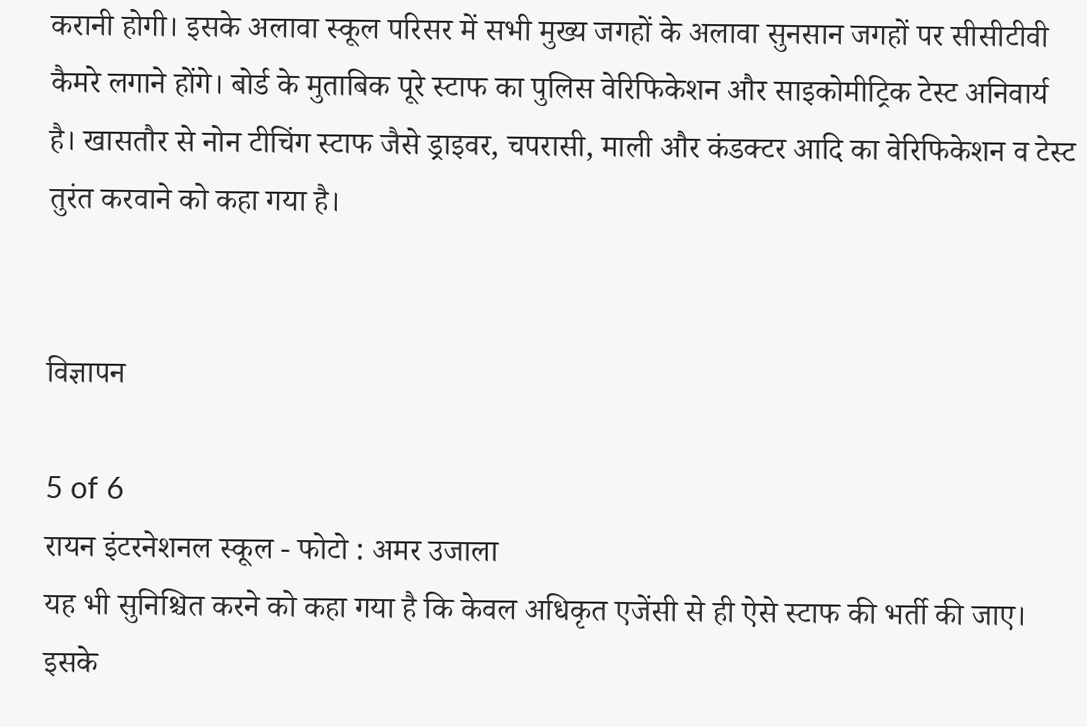करानी होगी। इसके अलावा स्कूल परिसर में सभी मुख्य जगहों के अलावा सुनसान जगहों पर सीसीटीवी कैमरे लगाने होंगे। बोर्ड के मुताबिक पूरे स्टाफ का पुलिस वेरिफिकेशन और साइकोमीट्रिक टेस्ट अनिवार्य है। खासतौर से नोन टीचिंग स्टाफ जैसे ड्राइवर, चपरासी, माली और कंडक्टर आदि का वेरिफिकेशन व टेस्ट तुरंत करवाने को कहा गया है।


विज्ञापन

5 of 6
रायन इंटरनेशनल स्कूल - फोटो : अमर उजाला
यह भी सुनिश्चित करने को कहा गया है कि केवल अधिकृत एजेंसी से ही ऐसे स्टाफ की भर्ती की जाए। इसके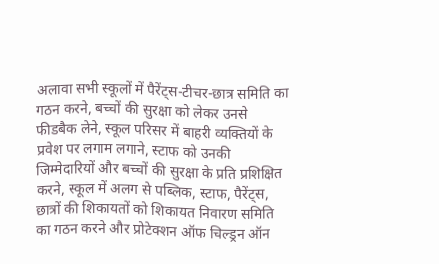अलावा सभी स्कूलों में पैरेंट्स-टीचर-छात्र समिति का गठन करने, बच्चों की सुरक्षा को लेकर उनसे फीडबैक लेने, स्कूल परिसर में बाहरी व्यक्तियों के प्रवेश पर लगाम लगाने, स्टाफ को उनकी जिम्मेदारियों और बच्चों की सुरक्षा के प्रति प्रशिक्षित करने, स्कूल में अलग से पब्लिक, स्टाफ, पैरेंट्स, छात्रों की शिकायतों को शिकायत निवारण समिति का गठन करने और प्रोटेक्शन ऑफ चिल्ड्रन ऑन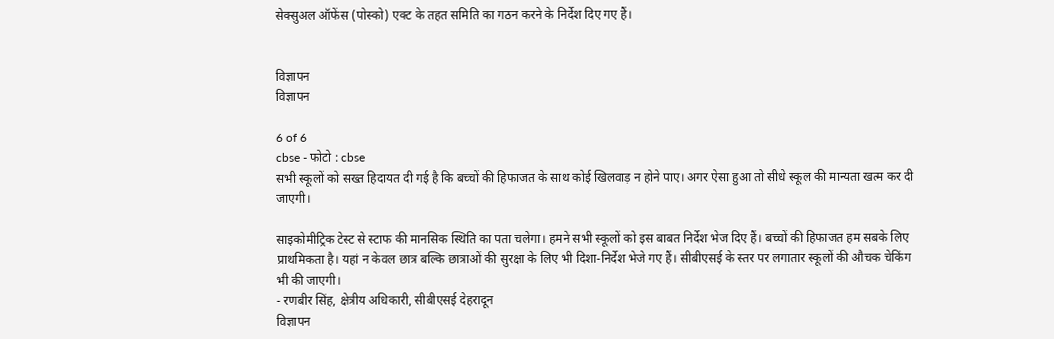सेक्सुअल ऑफेंस (पोस्को) एक्ट के तहत समिति का गठन करने के निर्देश दिए गए हैं।


विज्ञापन
विज्ञापन

6 of 6
cbse - फोटो : cbse
सभी स्कूलों को सख्त हिदायत दी गई है कि बच्चों की हिफाजत के साथ कोई खिलवाड़ न होने पाए। अगर ऐसा हुआ तो सीधे स्कूल की मान्यता खत्म कर दी जाएगी।

साइकोमीट्रिक टेस्ट से स्टाफ की मानसिक स्थिति का पता चलेगा। हमने सभी स्कूलों को इस बाबत निर्देश भेज दिए हैं। बच्चों की हिफाजत हम सबके लिए प्राथमिकता है। यहां न केवल छात्र बल्कि छात्राओं की सुरक्षा के लिए भी दिशा-निर्देश भेजे गए हैं। सीबीएसई के स्तर पर लगातार स्कूलों की औचक चेकिंग भी की जाएगी।
- रणबीर सिंह, क्षेत्रीय अधिकारी, सीबीएसई देहरादून
विज्ञापन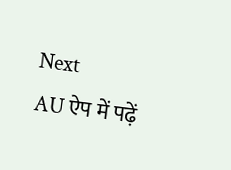Next
AU ऐप में पढ़ें